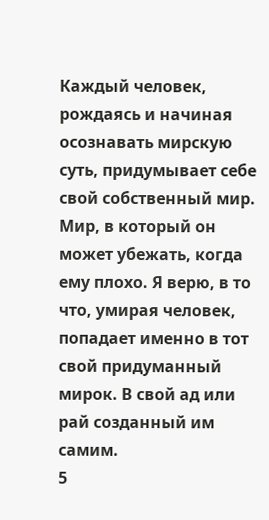Каждый человек, рождаясь и начиная осознавать мирскую суть, придумывает себе свой собственный мир. Мир, в который он может убежать, когда ему плохо. Я верю, в то что, умирая человек, попадает именно в тот свой придуманный мирок. В свой ад или рай созданный им самим.
5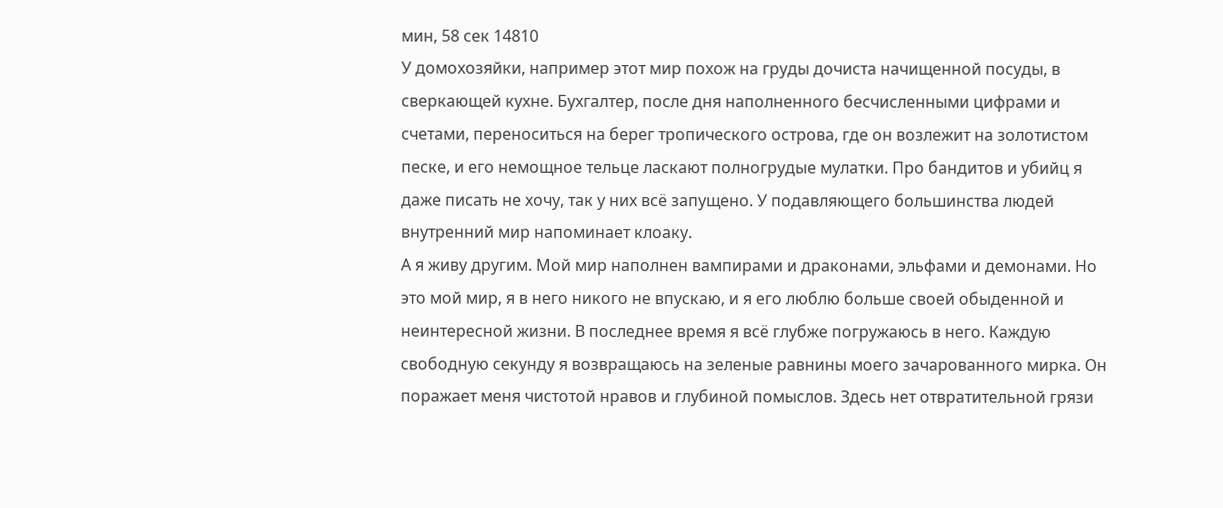мин, 58 сек 14810
У домохозяйки, например этот мир похож на груды дочиста начищенной посуды, в сверкающей кухне. Бухгалтер, после дня наполненного бесчисленными цифрами и счетами, переноситься на берег тропического острова, где он возлежит на золотистом песке, и его немощное тельце ласкают полногрудые мулатки. Про бандитов и убийц я даже писать не хочу, так у них всё запущено. У подавляющего большинства людей внутренний мир напоминает клоаку.
А я живу другим. Мой мир наполнен вампирами и драконами, эльфами и демонами. Но это мой мир, я в него никого не впускаю, и я его люблю больше своей обыденной и неинтересной жизни. В последнее время я всё глубже погружаюсь в него. Каждую свободную секунду я возвращаюсь на зеленые равнины моего зачарованного мирка. Он поражает меня чистотой нравов и глубиной помыслов. Здесь нет отвратительной грязи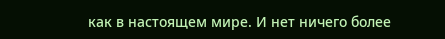как в настоящем мире. И нет ничего более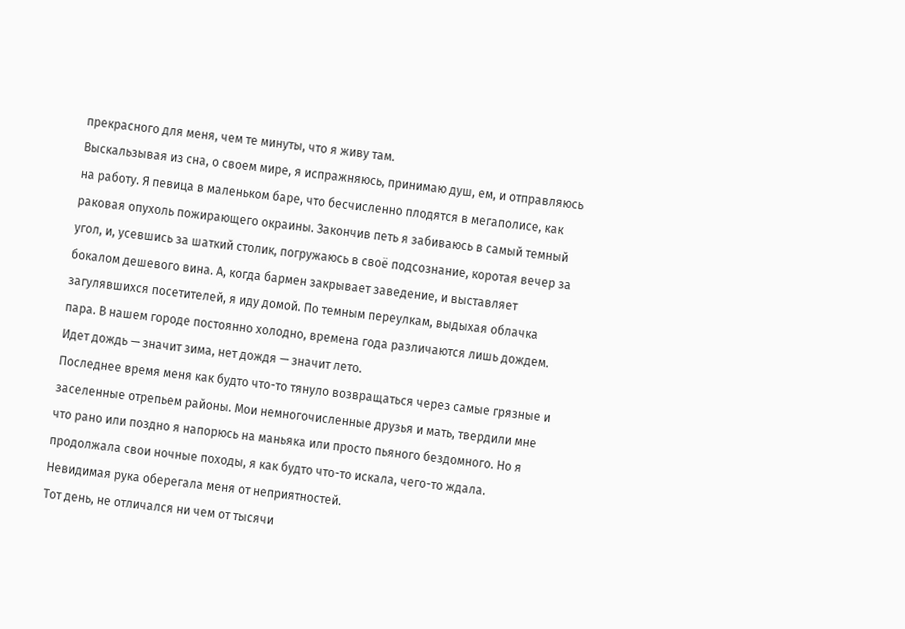прекрасного для меня, чем те минуты, что я живу там.
Выскальзывая из сна, о своем мире, я испражняюсь, принимаю душ, ем, и отправляюсь на работу. Я певица в маленьком баре, что бесчисленно плодятся в мегаполисе, как раковая опухоль пожирающего окраины. Закончив петь я забиваюсь в самый темный угол, и, усевшись за шаткий столик, погружаюсь в своё подсознание, коротая вечер за бокалом дешевого вина. А, когда бармен закрывает заведение, и выставляет загулявшихся посетителей, я иду домой. По темным переулкам, выдыхая облачка пара. В нашем городе постоянно холодно, времена года различаются лишь дождем. Идет дождь — значит зима, нет дождя — значит лето.
Последнее время меня как будто что-то тянуло возвращаться через самые грязные и заселенные отрепьем районы. Мои немногочисленные друзья и мать, твердили мне что рано или поздно я напорюсь на маньяка или просто пьяного бездомного. Но я продолжала свои ночные походы, я как будто что-то искала, чего-то ждала. Невидимая рука оберегала меня от неприятностей.
Тот день, не отличался ни чем от тысячи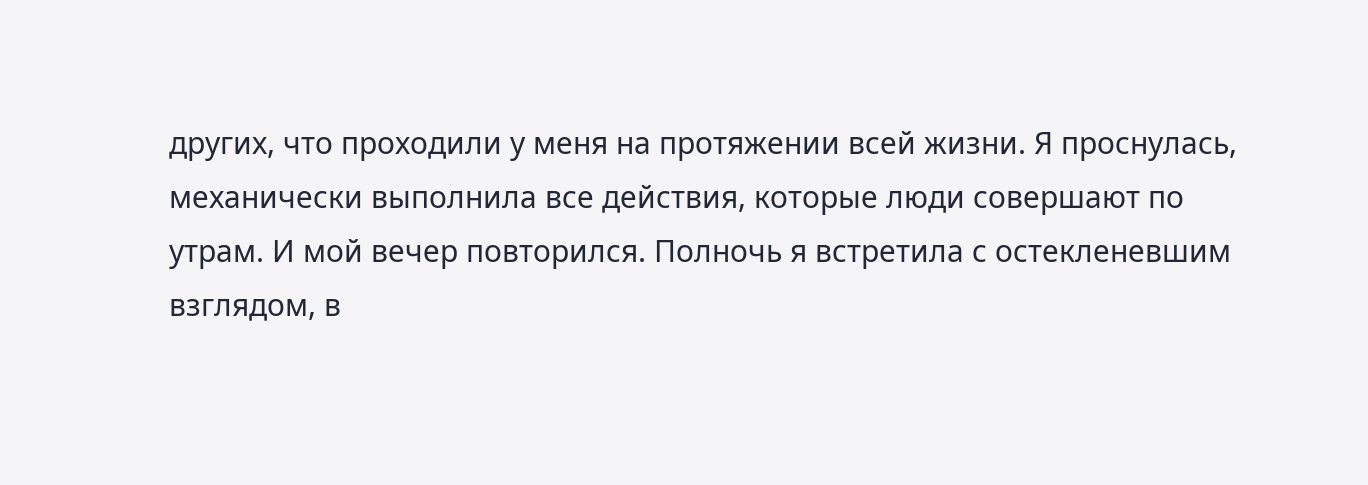других, что проходили у меня на протяжении всей жизни. Я проснулась, механически выполнила все действия, которые люди совершают по утрам. И мой вечер повторился. Полночь я встретила с остекленевшим взглядом, в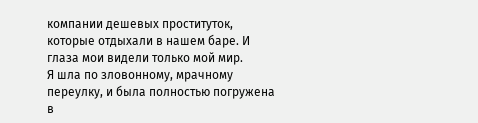компании дешевых проституток, которые отдыхали в нашем баре. И глаза мои видели только мой мир.
Я шла по зловонному, мрачному переулку, и была полностью погружена в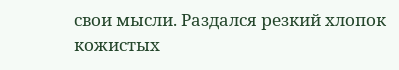свои мысли. Раздался резкий хлопок кожистых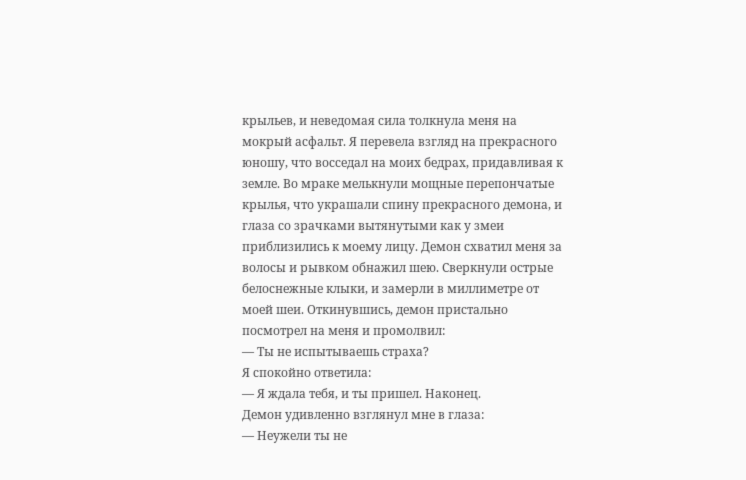крыльев, и неведомая сила толкнула меня на мокрый асфальт. Я перевела взгляд на прекрасного юношу, что восседал на моих бедрах, придавливая к земле. Во мраке мелькнули мощные перепончатые крылья, что украшали спину прекрасного демона, и глаза со зрачками вытянутыми как у змеи приблизились к моему лицу. Демон схватил меня за волосы и рывком обнажил шею. Сверкнули острые белоснежные клыки, и замерли в миллиметре от моей шеи. Откинувшись, демон пристально посмотрел на меня и промолвил:
— Ты не испытываешь страха?
Я спокойно ответила:
— Я ждала тебя, и ты пришел. Наконец.
Демон удивленно взглянул мне в глаза:
— Неужели ты не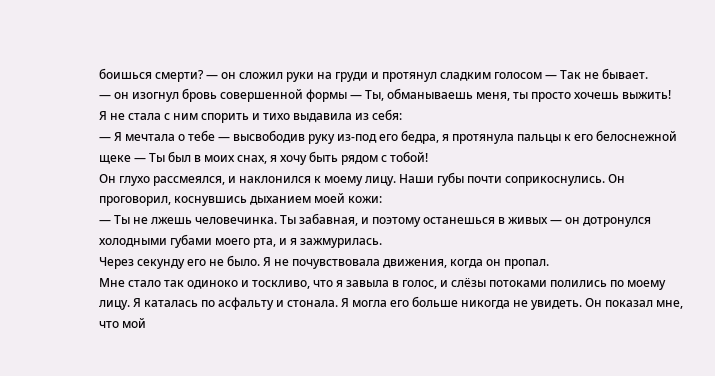боишься смерти? — он сложил руки на груди и протянул сладким голосом — Так не бывает.
— он изогнул бровь совершенной формы — Ты, обманываешь меня, ты просто хочешь выжить!
Я не стала с ним спорить и тихо выдавила из себя:
— Я мечтала о тебе — высвободив руку из-под его бедра, я протянула пальцы к его белоснежной щеке — Ты был в моих снах, я хочу быть рядом с тобой!
Он глухо рассмеялся, и наклонился к моему лицу. Наши губы почти соприкоснулись. Он проговорил, коснувшись дыханием моей кожи:
— Ты не лжешь человечинка. Ты забавная, и поэтому останешься в живых — он дотронулся холодными губами моего рта, и я зажмурилась.
Через секунду его не было. Я не почувствовала движения, когда он пропал.
Мне стало так одиноко и тоскливо, что я завыла в голос, и слёзы потоками полились по моему лицу. Я каталась по асфальту и стонала. Я могла его больше никогда не увидеть. Он показал мне, что мой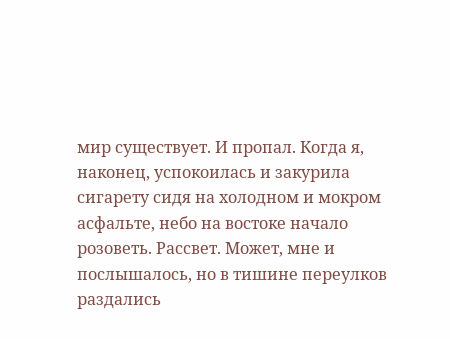мир существует. И пропал. Когда я, наконец, успокоилась и закурила сигарету сидя на холодном и мокром асфальте, небо на востоке начало розоветь. Рассвет. Может, мне и послышалось, но в тишине переулков раздались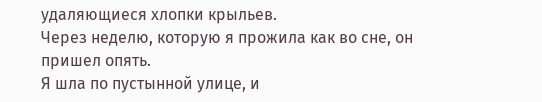удаляющиеся хлопки крыльев.
Через неделю, которую я прожила как во сне, он пришел опять.
Я шла по пустынной улице, и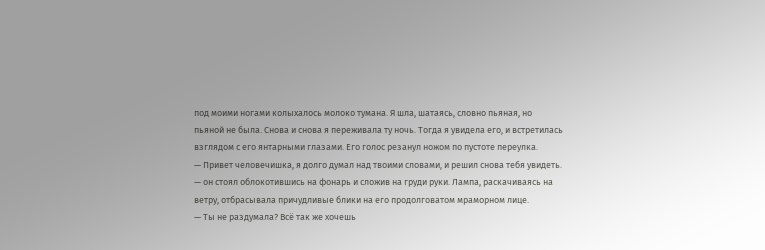под моими ногами колыхалось молоко тумана. Я шла, шатаясь, словно пьяная, но пьяной не была. Снова и снова я переживала ту ночь. Тогда я увидела его, и встретилась взглядом с его янтарными глазами. Его голос резанул ножом по пустоте переулка.
— Привет человечишка, я долго думал над твоими словами, и решил снова тебя увидеть.
— он стоял облокотившись на фонарь и сложив на груди руки. Лампа, раскачиваясь на ветру, отбрасывала причудливые блики на его продолговатом мраморном лице.
— Ты не раздумала? Всё так же хочешь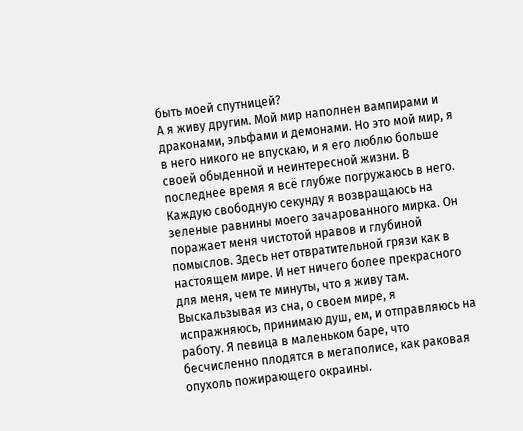быть моей спутницей?
А я живу другим. Мой мир наполнен вампирами и драконами, эльфами и демонами. Но это мой мир, я в него никого не впускаю, и я его люблю больше своей обыденной и неинтересной жизни. В последнее время я всё глубже погружаюсь в него. Каждую свободную секунду я возвращаюсь на зеленые равнины моего зачарованного мирка. Он поражает меня чистотой нравов и глубиной помыслов. Здесь нет отвратительной грязи как в настоящем мире. И нет ничего более прекрасного для меня, чем те минуты, что я живу там.
Выскальзывая из сна, о своем мире, я испражняюсь, принимаю душ, ем, и отправляюсь на работу. Я певица в маленьком баре, что бесчисленно плодятся в мегаполисе, как раковая опухоль пожирающего окраины.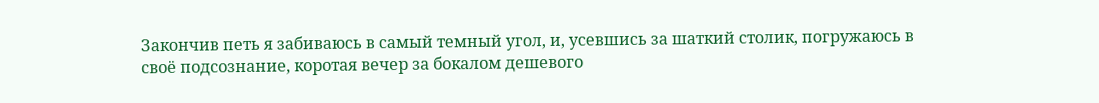Закончив петь я забиваюсь в самый темный угол, и, усевшись за шаткий столик, погружаюсь в своё подсознание, коротая вечер за бокалом дешевого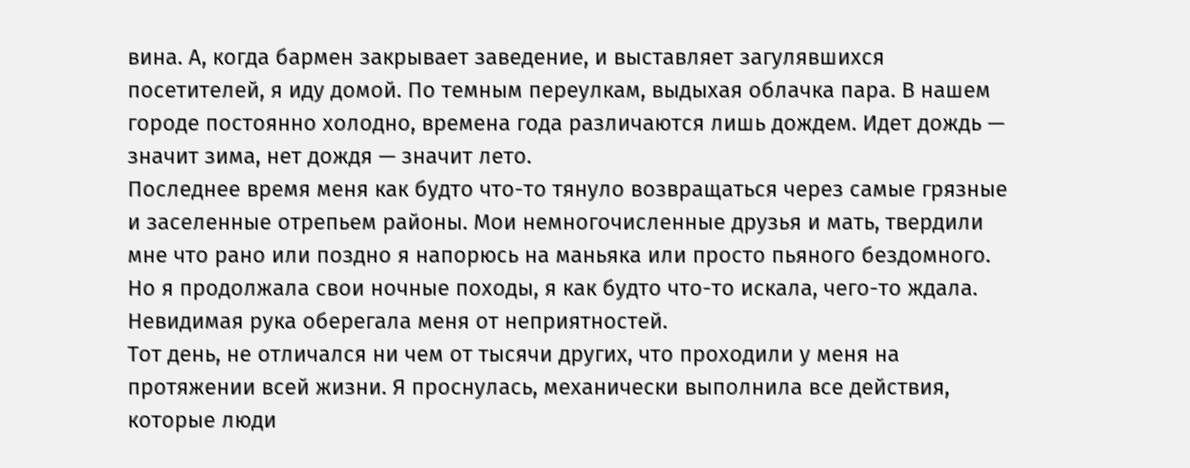вина. А, когда бармен закрывает заведение, и выставляет загулявшихся посетителей, я иду домой. По темным переулкам, выдыхая облачка пара. В нашем городе постоянно холодно, времена года различаются лишь дождем. Идет дождь — значит зима, нет дождя — значит лето.
Последнее время меня как будто что-то тянуло возвращаться через самые грязные и заселенные отрепьем районы. Мои немногочисленные друзья и мать, твердили мне что рано или поздно я напорюсь на маньяка или просто пьяного бездомного. Но я продолжала свои ночные походы, я как будто что-то искала, чего-то ждала. Невидимая рука оберегала меня от неприятностей.
Тот день, не отличался ни чем от тысячи других, что проходили у меня на протяжении всей жизни. Я проснулась, механически выполнила все действия, которые люди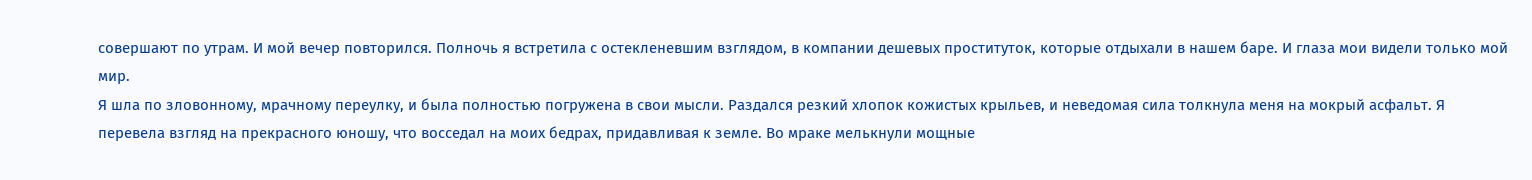совершают по утрам. И мой вечер повторился. Полночь я встретила с остекленевшим взглядом, в компании дешевых проституток, которые отдыхали в нашем баре. И глаза мои видели только мой мир.
Я шла по зловонному, мрачному переулку, и была полностью погружена в свои мысли. Раздался резкий хлопок кожистых крыльев, и неведомая сила толкнула меня на мокрый асфальт. Я перевела взгляд на прекрасного юношу, что восседал на моих бедрах, придавливая к земле. Во мраке мелькнули мощные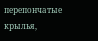перепончатые крылья,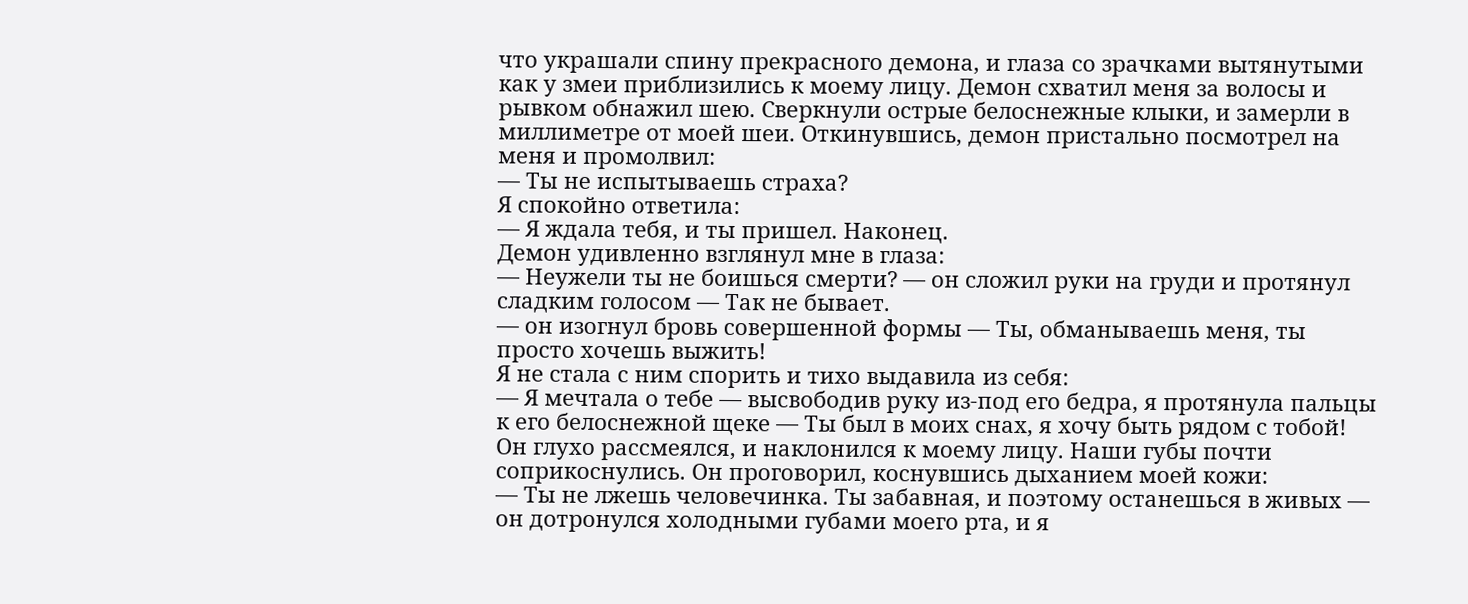что украшали спину прекрасного демона, и глаза со зрачками вытянутыми как у змеи приблизились к моему лицу. Демон схватил меня за волосы и рывком обнажил шею. Сверкнули острые белоснежные клыки, и замерли в миллиметре от моей шеи. Откинувшись, демон пристально посмотрел на меня и промолвил:
— Ты не испытываешь страха?
Я спокойно ответила:
— Я ждала тебя, и ты пришел. Наконец.
Демон удивленно взглянул мне в глаза:
— Неужели ты не боишься смерти? — он сложил руки на груди и протянул сладким голосом — Так не бывает.
— он изогнул бровь совершенной формы — Ты, обманываешь меня, ты просто хочешь выжить!
Я не стала с ним спорить и тихо выдавила из себя:
— Я мечтала о тебе — высвободив руку из-под его бедра, я протянула пальцы к его белоснежной щеке — Ты был в моих снах, я хочу быть рядом с тобой!
Он глухо рассмеялся, и наклонился к моему лицу. Наши губы почти соприкоснулись. Он проговорил, коснувшись дыханием моей кожи:
— Ты не лжешь человечинка. Ты забавная, и поэтому останешься в живых — он дотронулся холодными губами моего рта, и я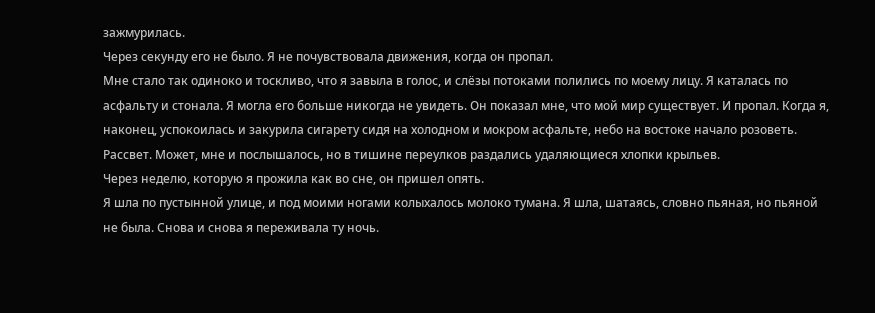зажмурилась.
Через секунду его не было. Я не почувствовала движения, когда он пропал.
Мне стало так одиноко и тоскливо, что я завыла в голос, и слёзы потоками полились по моему лицу. Я каталась по асфальту и стонала. Я могла его больше никогда не увидеть. Он показал мне, что мой мир существует. И пропал. Когда я, наконец, успокоилась и закурила сигарету сидя на холодном и мокром асфальте, небо на востоке начало розоветь. Рассвет. Может, мне и послышалось, но в тишине переулков раздались удаляющиеся хлопки крыльев.
Через неделю, которую я прожила как во сне, он пришел опять.
Я шла по пустынной улице, и под моими ногами колыхалось молоко тумана. Я шла, шатаясь, словно пьяная, но пьяной не была. Снова и снова я переживала ту ночь.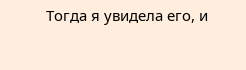Тогда я увидела его, и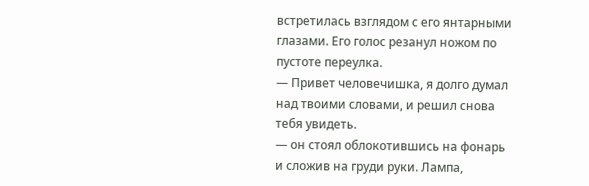встретилась взглядом с его янтарными глазами. Его голос резанул ножом по пустоте переулка.
— Привет человечишка, я долго думал над твоими словами, и решил снова тебя увидеть.
— он стоял облокотившись на фонарь и сложив на груди руки. Лампа,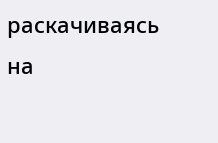раскачиваясь на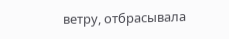ветру, отбрасывала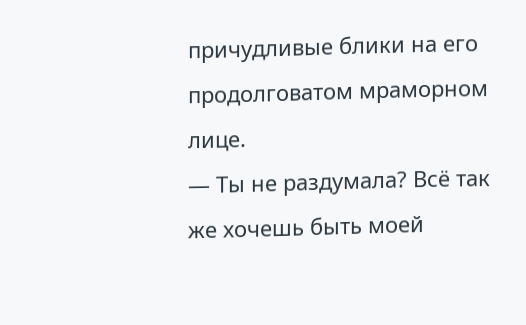причудливые блики на его продолговатом мраморном лице.
— Ты не раздумала? Всё так же хочешь быть моей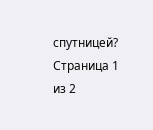спутницей?
Страница 1 из 2